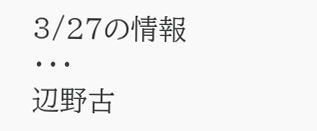3/27の情報
・・・
辺野古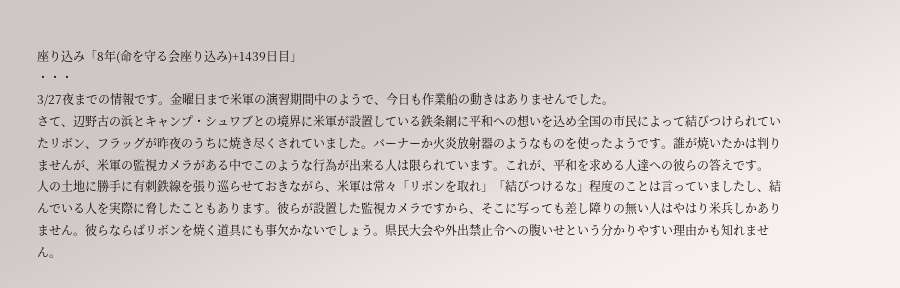座り込み「8年(命を守る会座り込み)+1439日目」
・・・
3/27夜までの情報です。金曜日まで米軍の演習期間中のようで、今日も作業船の動きはありませんでした。
さて、辺野古の浜とキャンプ・シュワブとの境界に米軍が設置している鉄条網に平和への想いを込め全国の市民によって結びつけられていたリボン、フラッグが昨夜のうちに焼き尽くされていました。バーナーか火炎放射器のようなものを使ったようです。誰が焼いたかは判りませんが、米軍の監視カメラがある中でこのような行為が出来る人は限られています。これが、平和を求める人達への彼らの答えです。
人の土地に勝手に有刺鉄線を張り巡らせておきながら、米軍は常々「リボンを取れ」「結びつけるな」程度のことは言っていましたし、結んでいる人を実際に脅したこともあります。彼らが設置した監視カメラですから、そこに写っても差し障りの無い人はやはり米兵しかありません。彼らならばリボンを焼く道具にも事欠かないでしょう。県民大会や外出禁止令への腹いせという分かりやすい理由かも知れません。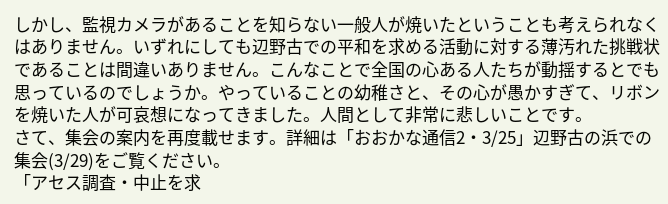しかし、監視カメラがあることを知らない一般人が焼いたということも考えられなくはありません。いずれにしても辺野古での平和を求める活動に対する薄汚れた挑戦状であることは間違いありません。こんなことで全国の心ある人たちが動揺するとでも思っているのでしょうか。やっていることの幼稚さと、その心が愚かすぎて、リボンを焼いた人が可哀想になってきました。人間として非常に悲しいことです。
さて、集会の案内を再度載せます。詳細は「おおかな通信2・3/25」辺野古の浜での集会(3/29)をご覧ください。
「アセス調査・中止を求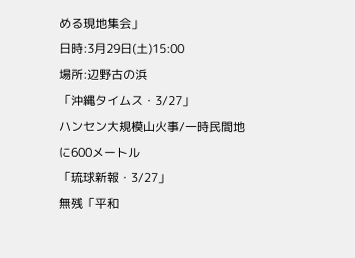める現地集会」
日時:3月29日(土)15:00
場所:辺野古の浜
「沖縄タイムス・3/27」
ハンセン大規模山火事/一時民間地に600メートル
「琉球新報・3/27」
無残「平和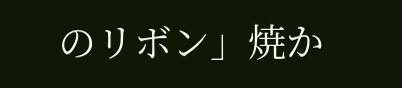のリボン」焼か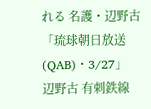れる 名護・辺野古
「琉球朝日放送(QAB)・3/27」
辺野古 有刺鉄線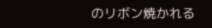のリボン焼かれる